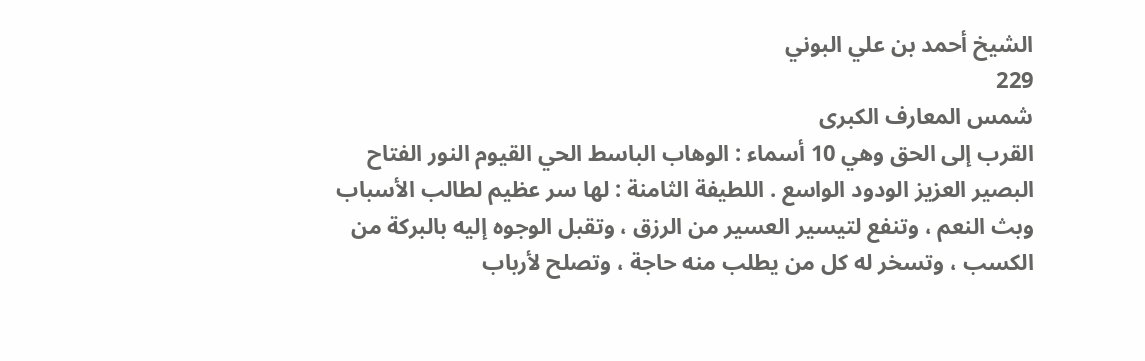الشيخ أحمد بن علي البوني
229
شمس المعارف الكبرى
القرب إلى الحق وهي 10 أسماء : الوهاب الباسط الحي القيوم النور الفتاح البصير العزيز الودود الواسع . اللطيفة الثامنة : لها سر عظيم لطالب الأسباب وبث النعم ، وتنفع لتيسير العسير من الرزق ، وتقبل الوجوه إليه بالبركة من الكسب ، وتسخر له كل من يطلب منه حاجة ، وتصلح لأرباب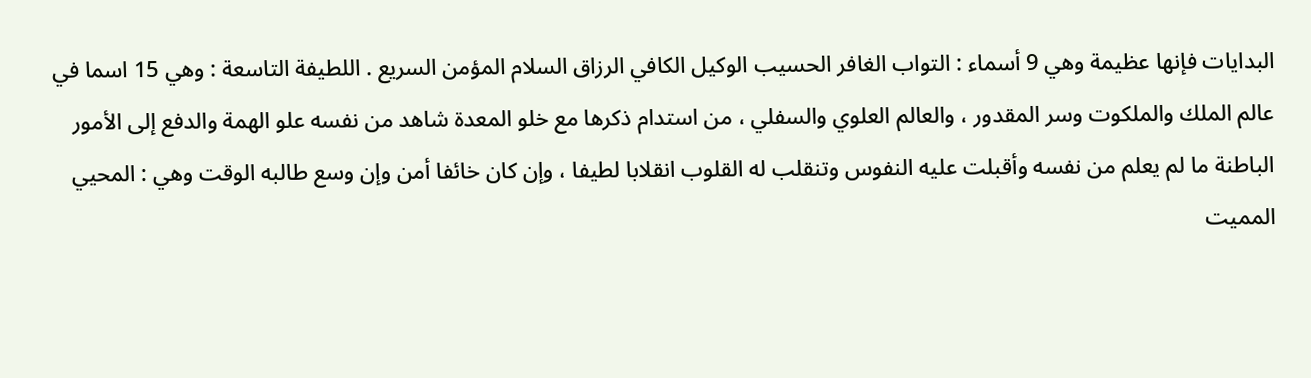البدايات فإنها عظيمة وهي 9 أسماء : التواب الغافر الحسيب الوكيل الكافي الرزاق السلام المؤمن السريع . اللطيفة التاسعة : وهي 15 اسما في عالم الملك والملكوت وسر المقدور ، والعالم العلوي والسفلي ، من استدام ذكرها مع خلو المعدة شاهد من نفسه علو الهمة والدفع إلى الأمور الباطنة ما لم يعلم من نفسه وأقبلت عليه النفوس وتنقلب له القلوب انقلابا لطيفا ، وإن كان خائفا أمن وإن وسع طالبه الوقت وهي : المحيي المميت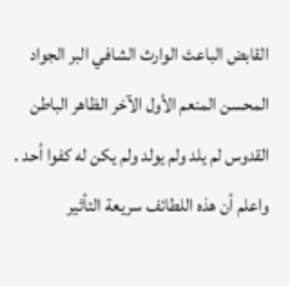القابض الباعث الوارث الشافي البر الجواد المحسن المنعم الأول الآخر الظاهر الباطن القدوس لم يلد ولم يولد ولم يكن له كفوا أحد . واعلم أن هذه اللطائف سريعة التأثير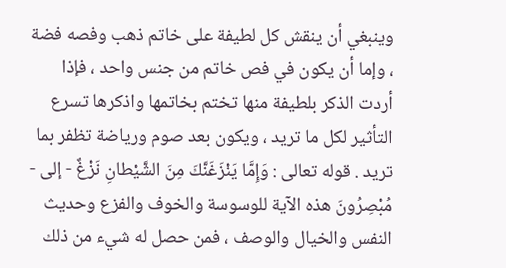وينبغي أن ينقش كل لطيفة على خاتم ذهب وفصه فضة ، وإما أن يكون في فص خاتم من جنس واحد ، فإذا أردت الذكر بلطيفة منها تختم بخاتمها واذكرها تسرع التأثير لكل ما تريد ، ويكون بعد صوم ورياضة تظفر بما تريد . قوله تعالى : وَإِمَّا يَنْزَغَنَّكَ مِنَ الشَّيْطانِ نَزْغٌ - إلى - مُبْصِرُونَ هذه الآية للوسوسة والخوف والفزع وحديث النفس والخيال والوصف ، فمن حصل له شيء من ذلك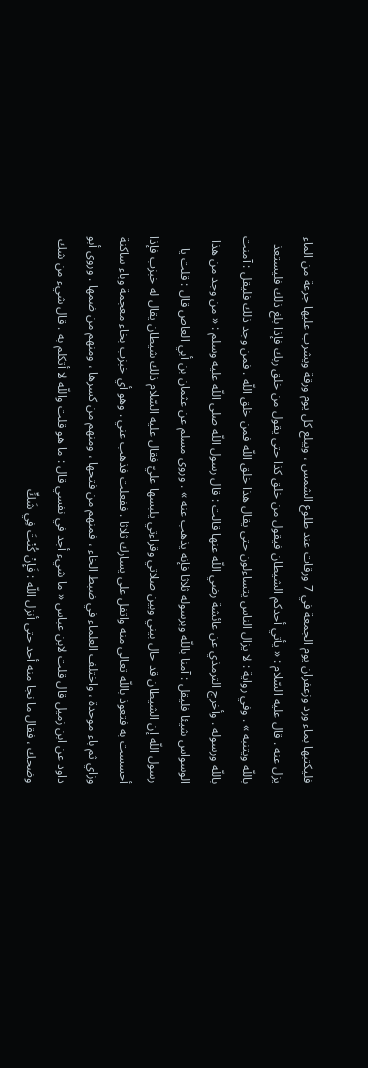فليكتبها بماء ورد وزعفران يوم الجمعة في 7 ورقات عند طلوع الشمس ، ويبلع كل يوم ورقة ويشرب عليها جرعة من الماء يزل عنه . قال عليه السّلام : « يأتي أحدكم الشيطان فيقول من خلق كذا حتى يقول من خلق ربك فإذا بلغ ذلك فليستعذ باللّه ويتنبه » . وفي رواية : لا يزال الناس يتساءلون حتى يقال هذا خلق اللّه فمن خلق اللّه . فمن وجد ذلك فليقل : آمنت باللّه ورسوله . وأخرج الترمذي عن عائشة رضي اللّه عنها قالت : قال رسول اللّه صلى اللّه عليه وسلم : « من وجد من هذا الوسواس شيئا فليقل : آمنا باللّه وبرسوله ثلاثا فإنه يذهب عنه » . وروى مسلم عن عثمان بن أبي العاص قال : قلت يا رسول اللّه إن الشيطان قد حال بيني وبين صلاتي وقراءتي يلبسها عليّ فقال عليه السّلام ذلك شيطان يقال له خبزب فإذا أحسست به فتعوذ باللّه تعالى منه واتفل على يسارك ثلاثا . ففعلت فذهب عني . وهو أي خبزب بخاء معجمة وباء ساكنة وزاي ثم باء موحدة ، واختلف العلماء في ضبط الخاء ، فمنهم من فتحها ، ومنهم من كسرها ، ومنهم من ضمها . وروى أبو داود عن ابن زميل قال قلت لابن عباس « ما شيء أجد في نفسي قال : ما هو قلت واللّه لا أتكلم به . قال شيء من شك وضحك ، فقال ما نجا منه أحد حتى أنزل اللّه : فَإِنْ كُنْتَ فِي شَكٍّ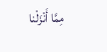مِمَّا أَنْزَلْنا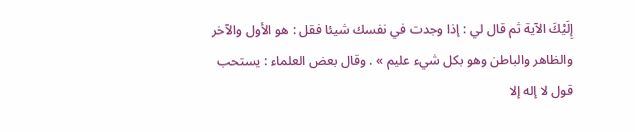إِلَيْكَ الآية ثم قال لي : إذا وجدت في نفسك شيئا فقل : هو الأول والآخر والظاهر والباطن وهو بكل شيء عليم » . وقال بعض العلماء : يستحب قول لا إله إلا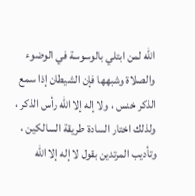اللّه لمن ابتلي بالوسوسة في الوضوء والصلاة وشبهها فإن الشيطان إذا سمع الذكر خنس ، ولا إله إلا اللّه رأس الذكر ، ولذلك اختار السادة طريقة السالكين ، وتأديب المرتدين بقول لا إله إلا اللّه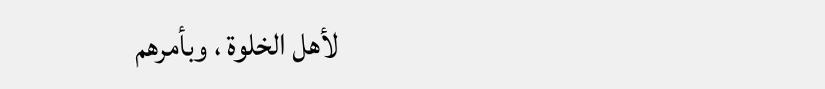لأهل الخلوة ، وبأمرهم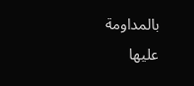بالمداومة عليها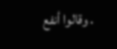. وقالوا أنفع